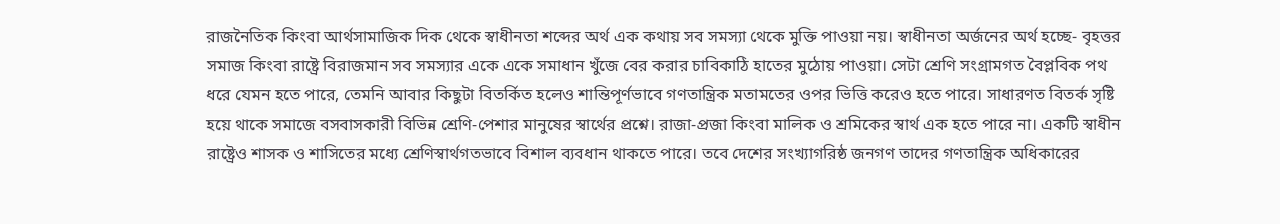রাজনৈতিক কিংবা আর্থসামাজিক দিক থেকে স্বাধীনতা শব্দের অর্থ এক কথায় সব সমস্যা থেকে মুক্তি পাওয়া নয়। স্বাধীনতা অর্জনের অর্থ হচ্ছে- বৃহত্তর সমাজ কিংবা রাষ্ট্রে বিরাজমান সব সমস্যার একে একে সমাধান খুঁজে বের করার চাবিকাঠি হাতের মুঠোয় পাওয়া। সেটা শ্রেণি সংগ্রামগত বৈপ্লবিক পথ ধরে যেমন হতে পারে, তেমনি আবার কিছুটা বিতর্কিত হলেও শান্তিপূর্ণভাবে গণতান্ত্রিক মতামতের ওপর ভিত্তি করেও হতে পারে। সাধারণত বিতর্ক সৃষ্টি হয়ে থাকে সমাজে বসবাসকারী বিভিন্ন শ্রেণি-পেশার মানুষের স্বার্থের প্রশ্নে। রাজা-প্রজা কিংবা মালিক ও শ্রমিকের স্বার্থ এক হতে পারে না। একটি স্বাধীন রাষ্ট্রেও শাসক ও শাসিতের মধ্যে শ্রেণিস্বার্থগতভাবে বিশাল ব্যবধান থাকতে পারে। তবে দেশের সংখ্যাগরিষ্ঠ জনগণ তাদের গণতান্ত্রিক অধিকারের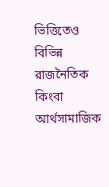ভিত্তিতেও বিভিন্ন রাজনৈতিক কিংবা আর্থসামাজিক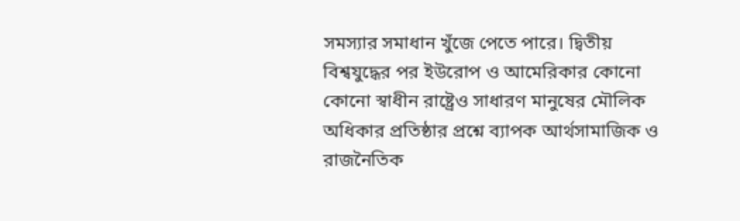সমস্যার সমাধান খুঁজে পেতে পারে। দ্বিতীয় বিশ্বযুদ্ধের পর ইউরোপ ও আমেরিকার কোনো কোনো স্বাধীন রাষ্ট্রেও সাধারণ মানুষের মৌলিক অধিকার প্রতিষ্ঠার প্রশ্নে ব্যাপক আর্থসামাজিক ও রাজনৈতিক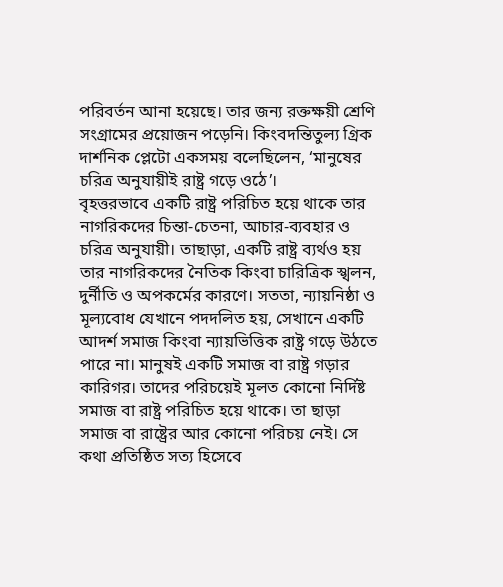পরিবর্তন আনা হয়েছে। তার জন্য রক্তক্ষয়ী শ্রেণি সংগ্রামের প্রয়োজন পড়েনি। কিংবদন্তিতুল্য গ্রিক দার্শনিক প্লেটো একসময় বলেছিলেন, ‘মানুষের চরিত্র অনুযায়ীই রাষ্ট্র গড়ে ওঠে’।
বৃহত্তরভাবে একটি রাষ্ট্র পরিচিত হয়ে থাকে তার নাগরিকদের চিন্তা-চেতনা, আচার-ব্যবহার ও চরিত্র অনুযায়ী। তাছাড়া, একটি রাষ্ট্র ব্যর্থও হয় তার নাগরিকদের নৈতিক কিংবা চারিত্রিক স্খলন, দুর্নীতি ও অপকর্মের কারণে। সততা, ন্যায়নিষ্ঠা ও মূল্যবোধ যেখানে পদদলিত হয়, সেখানে একটি আদর্শ সমাজ কিংবা ন্যায়ভিত্তিক রাষ্ট্র গড়ে উঠতে পারে না। মানুষই একটি সমাজ বা রাষ্ট্র গড়ার কারিগর। তাদের পরিচয়েই মূলত কোনো নির্দিষ্ট সমাজ বা রাষ্ট্র পরিচিত হয়ে থাকে। তা ছাড়া সমাজ বা রাষ্ট্রের আর কোনো পরিচয় নেই। সে কথা প্রতিষ্ঠিত সত্য হিসেবে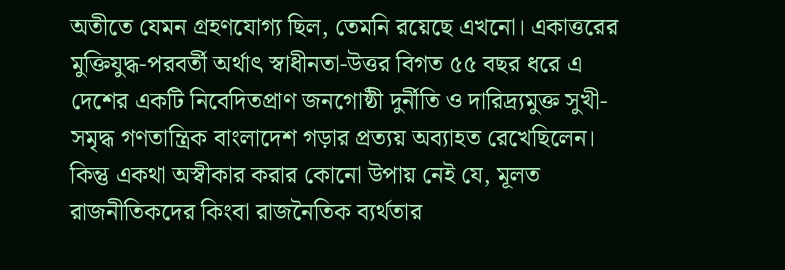অতীতে যেমন গ্রহণযোগ্য ছিল, তেমনি রয়েছে এখনো। একাত্তরের মুক্তিযুদ্ধ-পরবর্তী অর্থাৎ স্বাধীনতা-উত্তর বিগত ৫৫ বছর ধরে এ দেশের একটি নিবেদিতপ্রাণ জনগোষ্ঠী দুর্নীতি ও দারিদ্র্যমুক্ত সুখী-সমৃদ্ধ গণতান্ত্রিক বাংলাদেশ গড়ার প্রত্যয় অব্যাহত রেখেছিলেন। কিন্তু একথা অস্বীকার করার কোনো উপায় নেই যে, মূলত রাজনীতিকদের কিংবা রাজনৈতিক ব্যর্থতার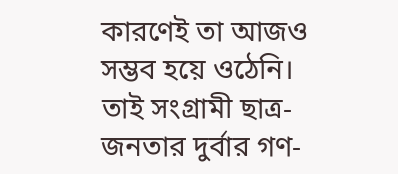কারণেই তা আজও সম্ভব হয়ে ওঠেনি। তাই সংগ্রামী ছাত্র-জনতার দুর্বার গণ-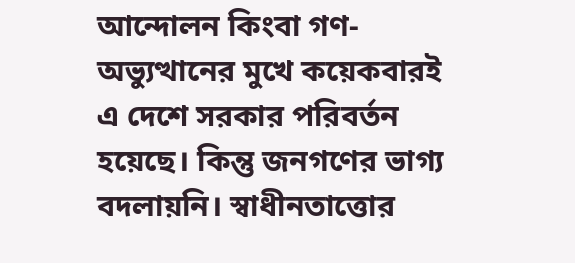আন্দোলন কিংবা গণ-অভ্যুত্থানের মুখে কয়েকবারই এ দেশে সরকার পরিবর্তন হয়েছে। কিন্তু জনগণের ভাগ্য বদলায়নি। স্বাধীনতাত্তোর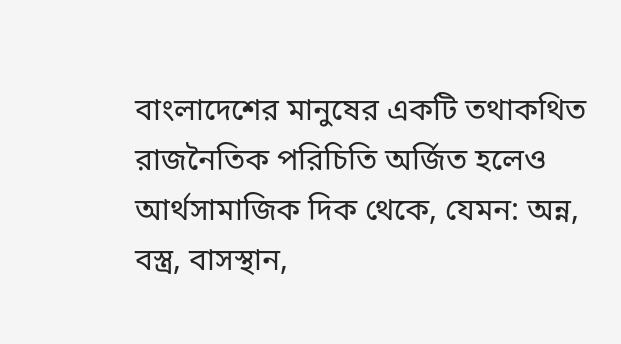বাংলাদেশের মানুষের একটি তথাকথিত রাজনৈতিক পরিচিতি অর্জিত হলেও আর্থসামাজিক দিক থেকে, যেমন: অন্ন, বস্ত্র, বাসস্থান,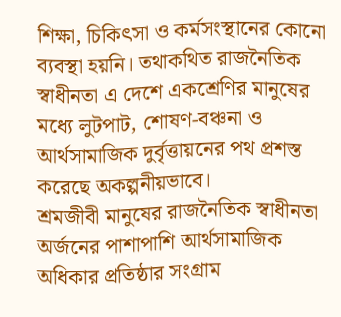শিক্ষা, চিকিৎসা ও কর্মসংস্থানের কোনো ব্যবস্থা হয়নি। তথাকথিত রাজনৈতিক স্বাধীনতা এ দেশে একশ্রেণির মানুষের মধ্যে লুটপাট, শোষণ-বঞ্চনা ও আর্থসামাজিক দুর্বৃত্তায়নের পথ প্রশস্ত করেছে অকল্পনীয়ভাবে।
শ্রমজীবী মানুষের রাজনৈতিক স্বাধীনতা অর্জনের পাশাপাশি আর্থসামাজিক অধিকার প্রতিষ্ঠার সংগ্রাম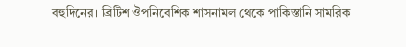বহুদিনের। ব্রিটিশ ঔপনিবেশিক শাসনামল থেকে পাকিস্তানি সামরিক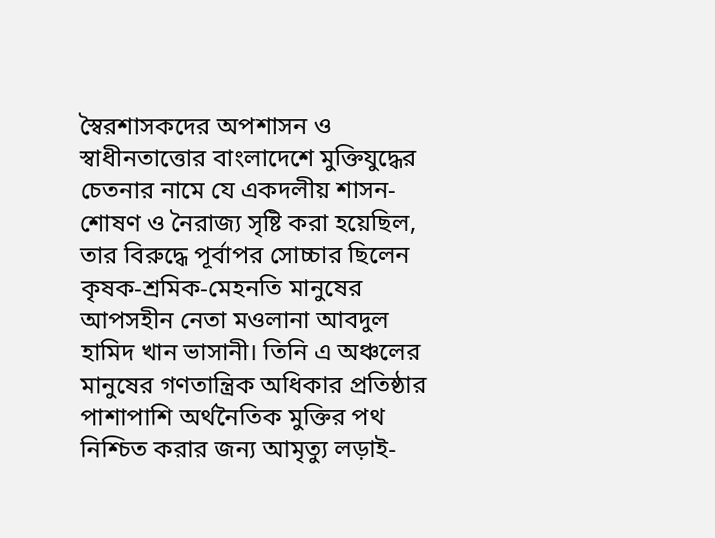স্বৈরশাসকদের অপশাসন ও স্বাধীনতাত্তোর বাংলাদেশে মুক্তিযুদ্ধের চেতনার নামে যে একদলীয় শাসন-শোষণ ও নৈরাজ্য সৃষ্টি করা হয়েছিল, তার বিরুদ্ধে পূর্বাপর সোচ্চার ছিলেন কৃষক-শ্রমিক-মেহনতি মানুষের আপসহীন নেতা মওলানা আবদুল হামিদ খান ভাসানী। তিনি এ অঞ্চলের মানুষের গণতান্ত্রিক অধিকার প্রতিষ্ঠার পাশাপাশি অর্থনৈতিক মুক্তির পথ নিশ্চিত করার জন্য আমৃত্যু লড়াই-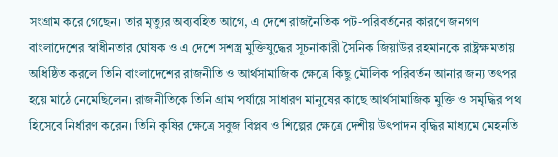সংগ্রাম করে গেছেন। তার মৃত্যুর অব্যবহিত আগে, এ দেশে রাজনৈতিক পট-পরিবর্তনের কারণে জনগণ বাংলাদেশের স্বাধীনতার ঘোষক ও এ দেশে সশস্ত্র মুক্তিযুদ্ধের সূচনাকারী সৈনিক জিয়াউর রহমানকে রাষ্ট্রক্ষমতায় অধিষ্ঠিত করলে তিনি বাংলাদেশের রাজনীতি ও আর্থসামাজিক ক্ষেত্রে কিছু মৌলিক পরিবর্তন আনার জন্য তৎপর হয়ে মাঠে নেমেছিলেন। রাজনীতিকে তিনি গ্রাম পর্যায়ে সাধারণ মানুষের কাছে আর্থসামাজিক মুক্তি ও সমৃদ্ধির পথ হিসেবে নির্ধারণ করেন। তিনি কৃষির ক্ষেত্রে সবুজ বিপ্লব ও শিল্পের ক্ষেত্রে দেশীয় উৎপাদন বৃদ্ধির মাধ্যমে মেহনতি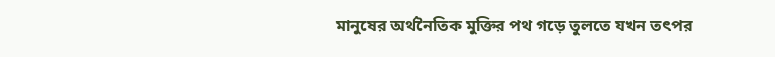মানুষের অর্থনৈতিক মুক্তির পথ গড়ে তুলতে যখন তৎপর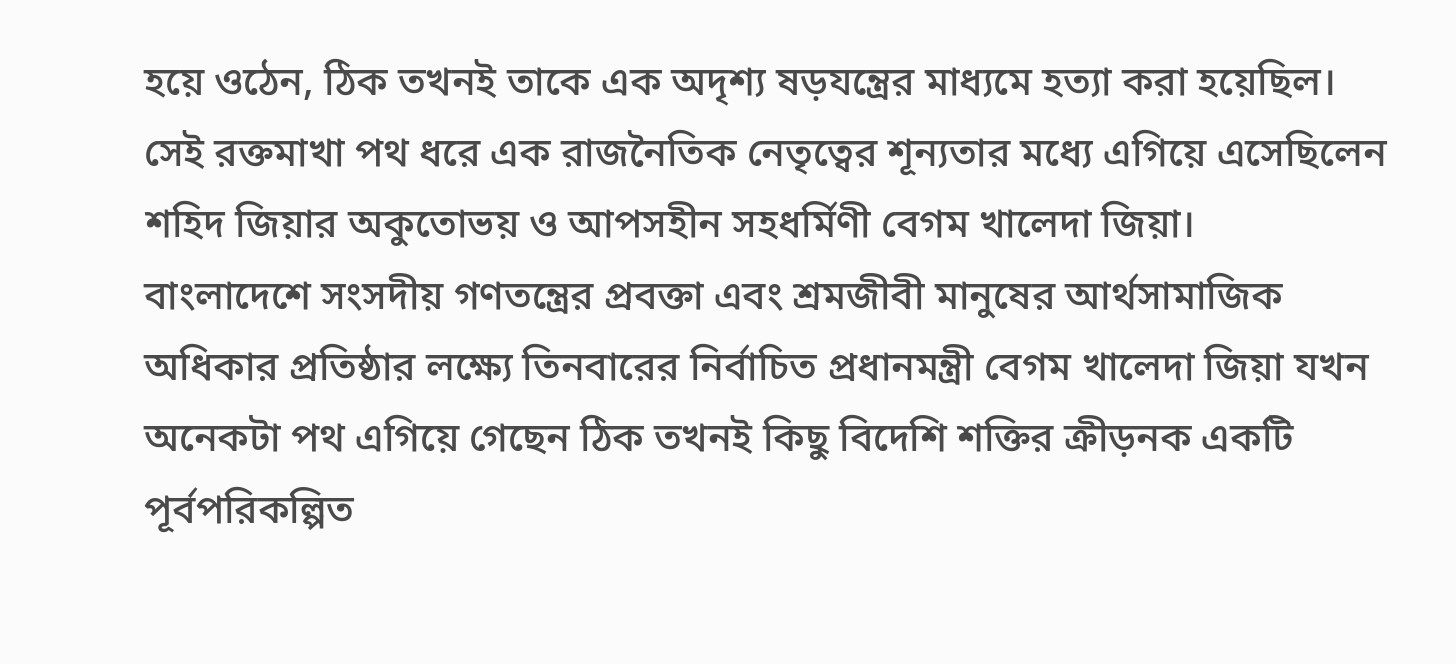হয়ে ওঠেন, ঠিক তখনই তাকে এক অদৃশ্য ষড়যন্ত্রের মাধ্যমে হত্যা করা হয়েছিল। সেই রক্তমাখা পথ ধরে এক রাজনৈতিক নেতৃত্বের শূন্যতার মধ্যে এগিয়ে এসেছিলেন শহিদ জিয়ার অকুতোভয় ও আপসহীন সহধর্মিণী বেগম খালেদা জিয়া।
বাংলাদেশে সংসদীয় গণতন্ত্রের প্রবক্তা এবং শ্রমজীবী মানুষের আর্থসামাজিক অধিকার প্রতিষ্ঠার লক্ষ্যে তিনবারের নির্বাচিত প্রধানমন্ত্রী বেগম খালেদা জিয়া যখন অনেকটা পথ এগিয়ে গেছেন ঠিক তখনই কিছু বিদেশি শক্তির ক্রীড়নক একটি পূর্বপরিকল্পিত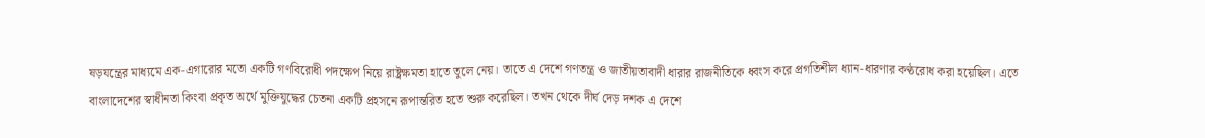ষড়যন্ত্রের মাধ্যমে এক-এগারোর মতো একটি গণবিরোধী পদক্ষেপ নিয়ে রাষ্ট্রক্ষমতা হাতে তুলে নেয়। তাতে এ দেশে গণতন্ত্র ও জাতীয়তাবাদী ধারার রাজনীতিকে ধ্বংস করে প্রগতিশীল ধ্যান-ধারণার কণ্ঠরোধ করা হয়েছিল। এতে বাংলাদেশের স্বাধীনতা কিংবা প্রকৃত অর্থে মুক্তিযুদ্ধের চেতনা একটি প্রহসনে রূপান্তরিত হতে শুরু করেছিল। তখন থেকে দীর্ঘ দেড় দশক এ দেশে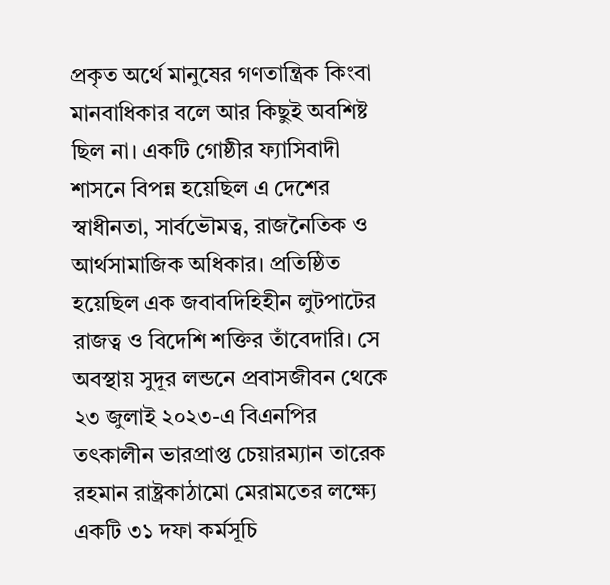প্রকৃত অর্থে মানুষের গণতান্ত্রিক কিংবা মানবাধিকার বলে আর কিছুই অবশিষ্ট ছিল না। একটি গোষ্ঠীর ফ্যাসিবাদী শাসনে বিপন্ন হয়েছিল এ দেশের স্বাধীনতা, সার্বভৌমত্ব, রাজনৈতিক ও আর্থসামাজিক অধিকার। প্রতিষ্ঠিত হয়েছিল এক জবাবদিহিহীন লুটপাটের রাজত্ব ও বিদেশি শক্তির তাঁবেদারি। সে অবস্থায় সুদূর লন্ডনে প্রবাসজীবন থেকে ২৩ জুলাই ২০২৩-এ বিএনপির তৎকালীন ভারপ্রাপ্ত চেয়ারম্যান তারেক রহমান রাষ্ট্রকাঠামো মেরামতের লক্ষ্যে একটি ৩১ দফা কর্মসূচি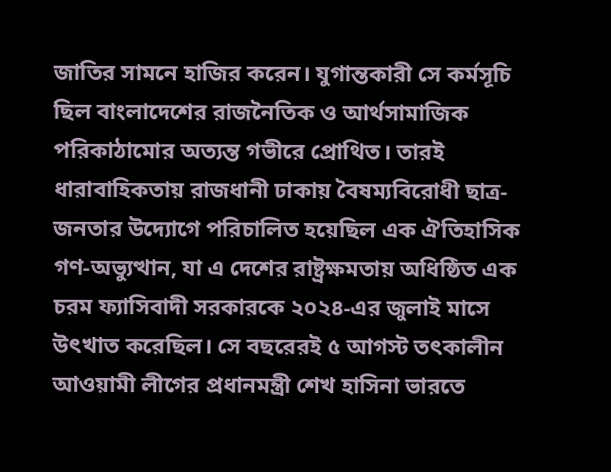জাতির সামনে হাজির করেন। যুগান্তকারী সে কর্মসূচি ছিল বাংলাদেশের রাজনৈতিক ও আর্থসামাজিক পরিকাঠামোর অত্যন্ত গভীরে প্রোথিত। তারই ধারাবাহিকতায় রাজধানী ঢাকায় বৈষম্যবিরোধী ছাত্র-জনতার উদ্যোগে পরিচালিত হয়েছিল এক ঐতিহাসিক গণ-অভ্যুত্থান, যা এ দেশের রাষ্ট্রক্ষমতায় অধিষ্ঠিত এক চরম ফ্যাসিবাদী সরকারকে ২০২৪-এর জুলাই মাসে উৎখাত করেছিল। সে বছরেরই ৫ আগস্ট তৎকালীন আওয়ামী লীগের প্রধানমন্ত্রী শেখ হাসিনা ভারতে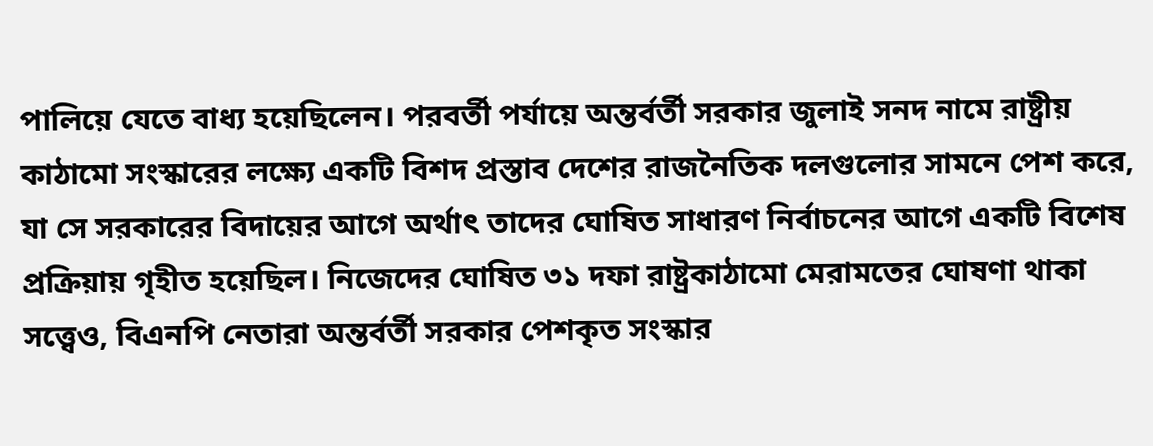পালিয়ে যেতে বাধ্য হয়েছিলেন। পরবর্তী পর্যায়ে অন্তর্বর্তী সরকার জুলাই সনদ নামে রাষ্ট্রীয় কাঠামো সংস্কারের লক্ষ্যে একটি বিশদ প্রস্তাব দেশের রাজনৈতিক দলগুলোর সামনে পেশ করে, যা সে সরকারের বিদায়ের আগে অর্থাৎ তাদের ঘোষিত সাধারণ নির্বাচনের আগে একটি বিশেষ প্রক্রিয়ায় গৃহীত হয়েছিল। নিজেদের ঘোষিত ৩১ দফা রাষ্ট্রকাঠামো মেরামতের ঘোষণা থাকা সত্ত্বেও, বিএনপি নেতারা অন্তর্বর্তী সরকার পেশকৃত সংস্কার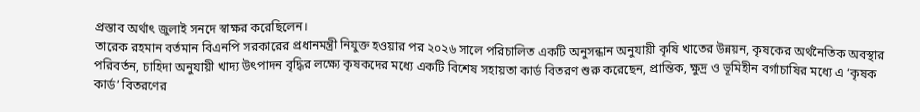প্রস্তাব অর্থাৎ জুলাই সনদে স্বাক্ষর করেছিলেন।
তারেক রহমান বর্তমান বিএনপি সরকারের প্রধানমন্ত্রী নিযুক্ত হওয়ার পর ২০২৬ সালে পরিচালিত একটি অনুসন্ধান অনুযায়ী কৃষি খাতের উন্নয়ন, কৃষকের অর্থনৈতিক অবস্থার পরিবর্তন, চাহিদা অনুযায়ী খাদ্য উৎপাদন বৃদ্ধির লক্ষ্যে কৃষকদের মধ্যে একটি বিশেষ সহায়তা কার্ড বিতরণ শুরু করেছেন, প্রান্তিক, ক্ষুদ্র ও ভূমিহীন বর্গাচাষির মধ্যে এ ‘কৃষক কার্ড’ বিতরণের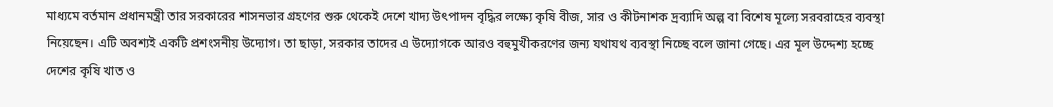মাধ্যমে বর্তমান প্রধানমন্ত্রী তার সরকারের শাসনভার গ্রহণের শুরু থেকেই দেশে খাদ্য উৎপাদন বৃদ্ধির লক্ষ্যে কৃষি বীজ, সার ও কীটনাশক দ্রব্যাদি অল্প বা বিশেষ মূল্যে সরবরাহের ব্যবস্থা নিয়েছেন। এটি অবশ্যই একটি প্রশংসনীয় উদ্যোগ। তা ছাড়া, সরকার তাদের এ উদ্যোগকে আরও বহুমুখীকরণের জন্য যথাযথ ব্যবস্থা নিচ্ছে বলে জানা গেছে। এর মূল উদ্দেশ্য হচ্ছে দেশের কৃষি খাত ও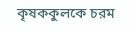কৃষককুলকে চরম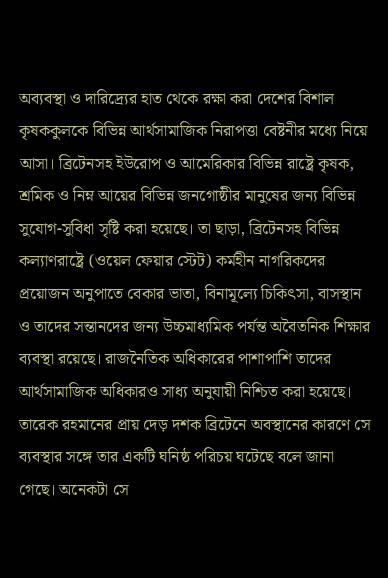অব্যবস্থা ও দারিদ্র্যের হাত থেকে রক্ষা করা দেশের বিশাল কৃষককুলকে বিভিন্ন আর্থসামাজিক নিরাপত্তা বেষ্টনীর মধ্যে নিয়ে আসা। ব্রিটেনসহ ইউরোপ ও আমেরিকার বিভিন্ন রাষ্ট্রে কৃষক, শ্রমিক ও নিম্ন আয়ের বিভিন্ন জনগোষ্ঠীর মানুষের জন্য বিভিন্ন সুযোগ-সুবিধা সৃষ্টি করা হয়েছে। তা ছাড়া, ব্রিটেনসহ বিভিন্ন কল্যাণরাষ্ট্রে (ওয়েল ফেয়ার স্টেট) কর্মহীন নাগরিকদের প্রয়োজন অনুপাতে বেকার ভাতা, বিনামূল্যে চিকিৎসা, বাসস্থান ও তাদের সন্তানদের জন্য উচ্চমাধ্যমিক পর্যন্ত অবৈতনিক শিক্ষার ব্যবস্থা রয়েছে। রাজনৈতিক অধিকারের পাশাপাশি তাদের আর্থসামাজিক অধিকারও সাধ্য অনুযায়ী নিশ্চিত করা হয়েছে। তারেক রহমানের প্রায় দেড় দশক ব্রিটেনে অবস্থানের কারণে সে ব্যবস্থার সঙ্গে তার একটি ঘনিষ্ঠ পরিচয় ঘটেছে বলে জানা গেছে। অনেকটা সে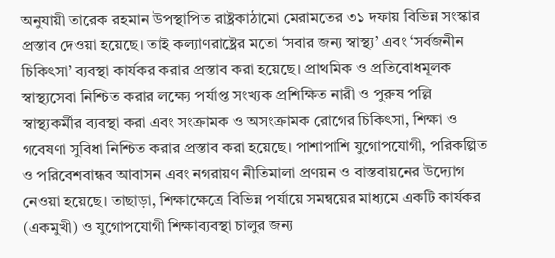অনুযায়ী তারেক রহমান উপস্থাপিত রাষ্ট্রকাঠামো মেরামতের ৩১ দফায় বিভিন্ন সংস্কার প্রস্তাব দেওয়া হয়েছে। তাই কল্যাণরাষ্ট্রের মতো ‘সবার জন্য স্বাস্থ্য’ এবং ‘সর্বজনীন চিকিৎসা’ ব্যবস্থা কার্যকর করার প্রস্তাব করা হয়েছে। প্রাথমিক ও প্রতিবোধমূলক স্বাস্থ্যসেবা নিশ্চিত করার লক্ষ্যে পর্যাপ্ত সংখ্যক প্রশিক্ষিত নারী ও পুরুষ পল্লি স্বাস্থ্যকর্মীর ব্যবস্থা করা এবং সংক্রামক ও অসংক্রামক রোগের চিকিৎসা, শিক্ষা ও গবেষণা সুবিধা নিশ্চিত করার প্রস্তাব করা হয়েছে। পাশাপাশি যুগোপযোগী, পরিকল্পিত ও পরিবেশবান্ধব আবাসন এবং নগরায়ণ নীতিমালা প্রণয়ন ও বাস্তবায়নের উদ্যোগ নেওয়া হয়েছে। তাছাড়া, শিক্ষাক্ষেত্রে বিভিন্ন পর্যায়ে সমন্বয়ের মাধ্যমে একটি কার্যকর (একমুখী) ও যুগোপযোগী শিক্ষাব্যবস্থা চালুর জন্য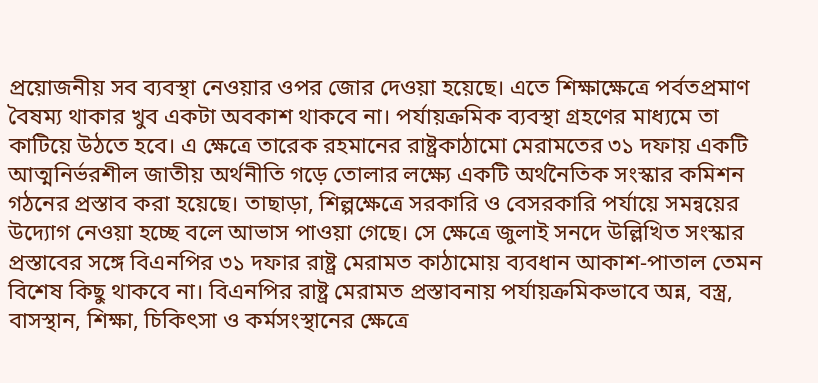প্রয়োজনীয় সব ব্যবস্থা নেওয়ার ওপর জোর দেওয়া হয়েছে। এতে শিক্ষাক্ষেত্রে পর্বতপ্রমাণ বৈষম্য থাকার খুব একটা অবকাশ থাকবে না। পর্যায়ক্রমিক ব্যবস্থা গ্রহণের মাধ্যমে তা কাটিয়ে উঠতে হবে। এ ক্ষেত্রে তারেক রহমানের রাষ্ট্রকাঠামো মেরামতের ৩১ দফায় একটি আত্মনির্ভরশীল জাতীয় অর্থনীতি গড়ে তোলার লক্ষ্যে একটি অর্থনৈতিক সংস্কার কমিশন গঠনের প্রস্তাব করা হয়েছে। তাছাড়া, শিল্পক্ষেত্রে সরকারি ও বেসরকারি পর্যায়ে সমন্বয়ের উদ্যোগ নেওয়া হচ্ছে বলে আভাস পাওয়া গেছে। সে ক্ষেত্রে জুলাই সনদে উল্লিখিত সংস্কার প্রস্তাবের সঙ্গে বিএনপির ৩১ দফার রাষ্ট্র মেরামত কাঠামোয় ব্যবধান আকাশ-পাতাল তেমন বিশেষ কিছু থাকবে না। বিএনপির রাষ্ট্র মেরামত প্রস্তাবনায় পর্যায়ক্রমিকভাবে অন্ন, বস্ত্র, বাসস্থান, শিক্ষা, চিকিৎসা ও কর্মসংস্থানের ক্ষেত্রে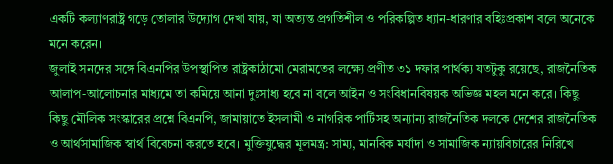একটি কল্যাণরাষ্ট্র গড়ে তোলার উদ্যোগ দেখা যায়, যা অত্যন্ত প্রগতিশীল ও পরিকল্পিত ধ্যান-ধারণার বহিঃপ্রকাশ বলে অনেকে মনে করেন।
জুলাই সনদের সঙ্গে বিএনপির উপস্থাপিত রাষ্ট্রকাঠামো মেরামতের লক্ষ্যে প্রণীত ৩১ দফার পার্থক্য যতটুকু রয়েছে, রাজনৈতিক আলাপ-আলোচনার মাধ্যমে তা কমিয়ে আনা দুঃসাধ্য হবে না বলে আইন ও সংবিধানবিষয়ক অভিজ্ঞ মহল মনে করে। কিছু কিছু মৌলিক সংস্কারের প্রশ্নে বিএনপি, জামায়াতে ইসলামী ও নাগরিক পার্টিসহ অন্যান্য রাজনৈতিক দলকে দেশের রাজনৈতিক ও আর্থসামাজিক স্বার্থ বিবেচনা করতে হবে। মুক্তিযুদ্ধের মূলমন্ত্র: সাম্য, মানবিক মর্যাদা ও সামাজিক ন্যায়বিচারের নিরিখে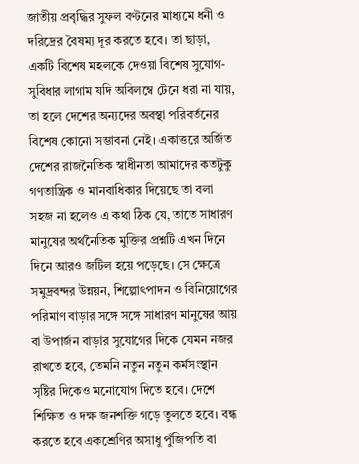জাতীয় প্রবৃদ্ধির সুফল বণ্টনের মাধ্যমে ধনী ও দরিদ্রের বৈষম্য দূর করতে হবে। তা ছাড়া, একটি বিশেষ মহলকে দেওয়া বিশেষ সুযোগ-সুবিধার লাগাম যদি অবিলম্বে টেনে ধরা না যায়, তা হলে দেশের অন্যদের অবস্থা পরিবর্তনের বিশেষ কোনো সম্ভাবনা নেই। একাত্তরে অর্জিত দেশের রাজনৈতিক স্বাধীনতা আমাদের কতটুকু গণতান্ত্রিক ও মানবাধিকার দিয়েছে তা বলা সহজ না হলেও এ কথা ঠিক যে, তাতে সাধারণ মানুষের অর্থনৈতিক মুক্তির প্রশ্নটি এখন দিনে দিনে আরও জটিল হয়ে পড়েছে। সে ক্ষেত্রে সমুদ্রবন্দর উন্নয়ন, শিল্পোৎপাদন ও বিনিয়োগের পরিমাণ বাড়ার সঙ্গে সঙ্গে সাধারণ মানুষের আয় বা উপার্জন বাড়ার সুযোগের দিকে যেমন নজর রাখতে হবে, তেমনি নতুন নতুন কর্মসংস্থান সৃষ্টির দিকেও মনোযোগ দিতে হবে। দেশে শিক্ষিত ও দক্ষ জনশক্তি গড়ে তুলতে হবে। বন্ধ করতে হবে একশ্রেণির অসাধু পুঁজিপতি বা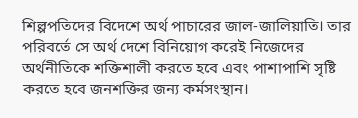শিল্পপতিদের বিদেশে অর্থ পাচারের জাল-জালিয়াতি। তার পরিবর্তে সে অর্থ দেশে বিনিয়োগ করেই নিজেদের অর্থনীতিকে শক্তিশালী করতে হবে এবং পাশাপাশি সৃষ্টি করতে হবে জনশক্তির জন্য কর্মসংস্থান।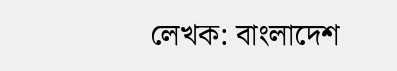লেখক: বাংলাদেশ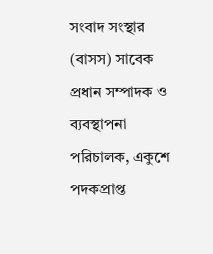সংবাদ সংস্থার (বাসস) সাবেক প্রধান সম্পাদক ও ব্যবস্থাপনা পরিচালক, একুশে পদকপ্রাপ্ত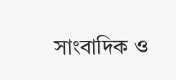সাংবাদিক ও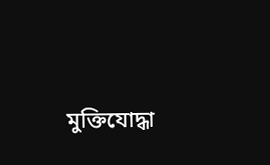মুক্তিযোদ্ধা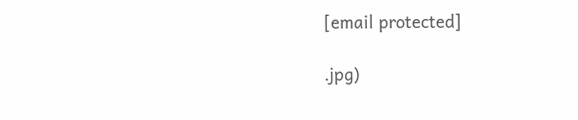[email protected]

.jpg)